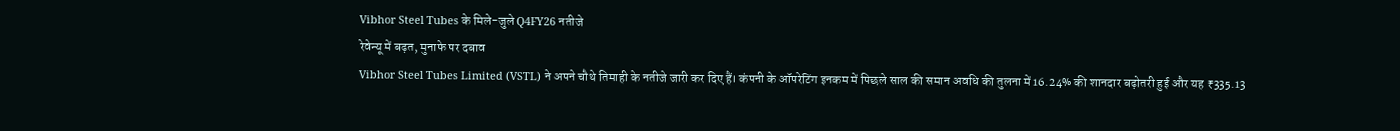Vibhor Steel Tubes के मिले-जुले Q4FY26 नतीजे
रेवेन्यू में बढ़त, मुनाफे पर दबाव
Vibhor Steel Tubes Limited (VSTL) ने अपने चौथे तिमाही के नतीजे जारी कर दिए हैं। कंपनी के ऑपरेटिंग इनकम में पिछले साल की समान अवधि की तुलना में 16.24% की शानदार बढ़ोतरी हुई और यह ₹335.13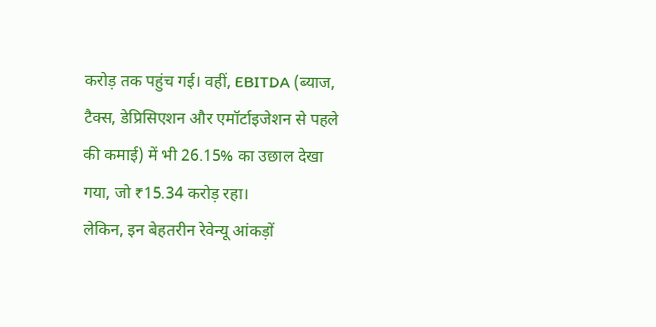करोड़ तक पहुंच गई। वहीं, EBITDA (ब्याज, टैक्स, डेप्रिसिएशन और एमॉर्टाइजेशन से पहले की कमाई) में भी 26.15% का उछाल देखा गया, जो ₹15.34 करोड़ रहा।
लेकिन, इन बेहतरीन रेवेन्यू आंकड़ों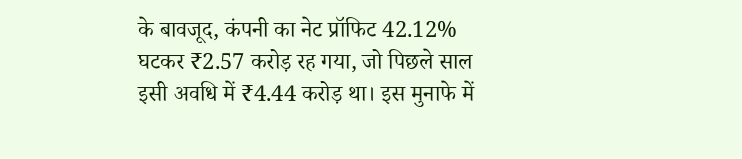के बावजूद, कंपनी का नेट प्रॉफिट 42.12% घटकर ₹2.57 करोड़ रह गया, जो पिछले साल इसी अवधि में ₹4.44 करोड़ था। इस मुनाफे में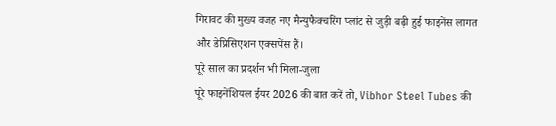गिरावट की मुख्य वजह नए मैन्युफैक्चरिंग प्लांट से जुड़ी बढ़ी हुई फाइनेंस लागत और डेप्रिसिएशन एक्सपेंस हैं।
पूरे साल का प्रदर्शन भी मिला-जुला
पूरे फाइनेंशियल ईयर 2026 की बात करें तो, Vibhor Steel Tubes की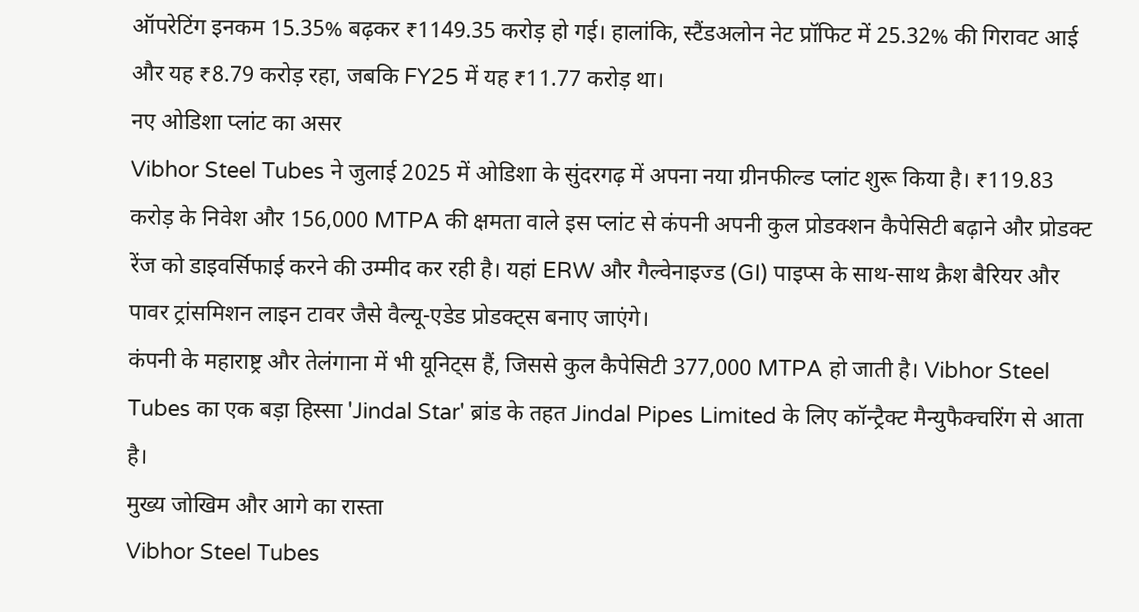ऑपरेटिंग इनकम 15.35% बढ़कर ₹1149.35 करोड़ हो गई। हालांकि, स्टैंडअलोन नेट प्रॉफिट में 25.32% की गिरावट आई और यह ₹8.79 करोड़ रहा, जबकि FY25 में यह ₹11.77 करोड़ था।
नए ओडिशा प्लांट का असर
Vibhor Steel Tubes ने जुलाई 2025 में ओडिशा के सुंदरगढ़ में अपना नया ग्रीनफील्ड प्लांट शुरू किया है। ₹119.83 करोड़ के निवेश और 156,000 MTPA की क्षमता वाले इस प्लांट से कंपनी अपनी कुल प्रोडक्शन कैपेसिटी बढ़ाने और प्रोडक्ट रेंज को डाइवर्सिफाई करने की उम्मीद कर रही है। यहां ERW और गैल्वेनाइज्ड (GI) पाइप्स के साथ-साथ क्रैश बैरियर और पावर ट्रांसमिशन लाइन टावर जैसे वैल्यू-एडेड प्रोडक्ट्स बनाए जाएंगे।
कंपनी के महाराष्ट्र और तेलंगाना में भी यूनिट्स हैं, जिससे कुल कैपेसिटी 377,000 MTPA हो जाती है। Vibhor Steel Tubes का एक बड़ा हिस्सा 'Jindal Star' ब्रांड के तहत Jindal Pipes Limited के लिए कॉन्ट्रैक्ट मैन्युफैक्चरिंग से आता है।
मुख्य जोखिम और आगे का रास्ता
Vibhor Steel Tubes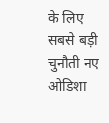के लिए सबसे बड़ी चुनौती नए ओडिशा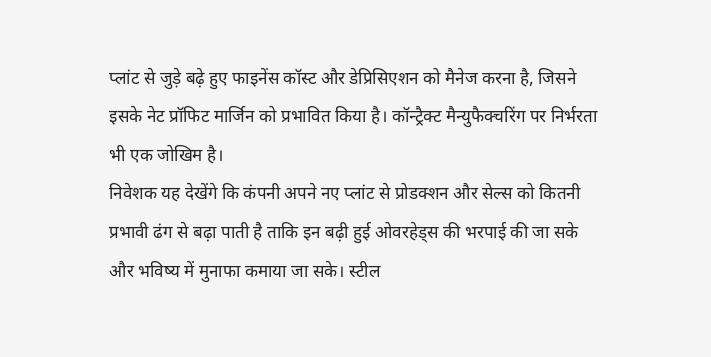प्लांट से जुड़े बढ़े हुए फाइनेंस कॉस्ट और डेप्रिसिएशन को मैनेज करना है, जिसने इसके नेट प्रॉफिट मार्जिन को प्रभावित किया है। कॉन्ट्रैक्ट मैन्युफैक्चरिंग पर निर्भरता भी एक जोखिम है।
निवेशक यह देखेंगे कि कंपनी अपने नए प्लांट से प्रोडक्शन और सेल्स को कितनी प्रभावी ढंग से बढ़ा पाती है ताकि इन बढ़ी हुई ओवरहेड्स की भरपाई की जा सके और भविष्य में मुनाफा कमाया जा सके। स्टील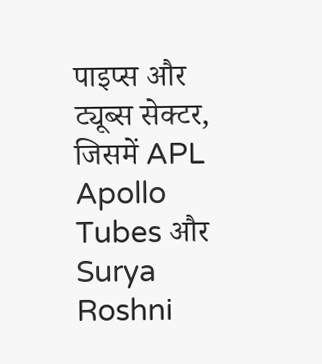पाइप्स और ट्यूब्स सेक्टर, जिसमें APL Apollo Tubes और Surya Roshni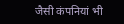जैसी कंपनियां भी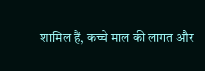शामिल हैं, कच्चे माल की लागत और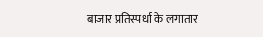बाजार प्रतिस्पर्धा के लगातार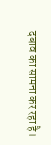दबाव का सामना कर रहा है।